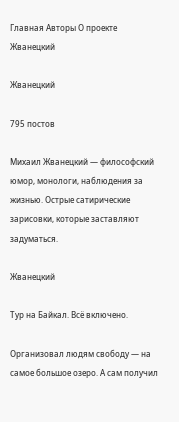Главная Авторы О проекте
Жванецкий

Жванецкий

795 постов

Михаил Жванецкий — философский юмор, монологи, наблюдения за жизнью. Острые сатирические зарисовки, которые заставляют задуматься.

Жванецкий

Тур на Байкал. Всё включено.

Организовал людям свободу — на самое большое озеро. А сам получил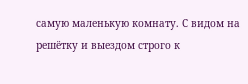самую маленькую комнату. С видом на решётку и выездом строго к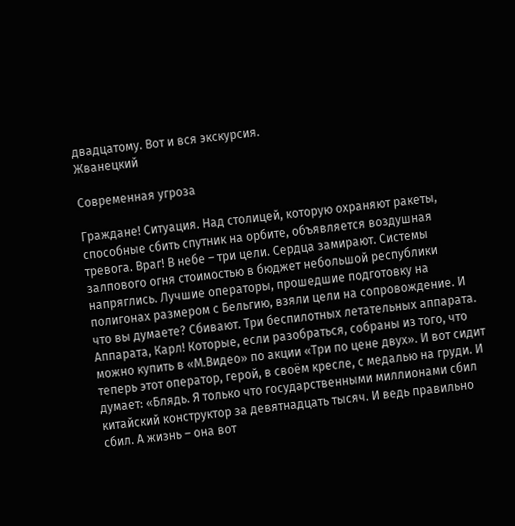двадцатому. Вот и вся экскурсия.
Жванецкий

Современная угроза

Граждане! Ситуация. Над столицей, которую охраняют ракеты, способные сбить спутник на орбите, объявляется воздушная тревога. Враг! В небе – три цели. Сердца замирают. Системы залпового огня стоимостью в бюджет небольшой республики напряглись. Лучшие операторы, прошедшие подготовку на полигонах размером с Бельгию, взяли цели на сопровождение. И что вы думаете? Сбивают. Три беспилотных летательных аппарата. Аппарата, Карл! Которые, если разобраться, собраны из того, что можно купить в «М.Видео» по акции «Три по цене двух». И вот сидит теперь этот оператор, герой, в своём кресле, с медалью на груди. И думает: «Блядь. Я только что государственными миллионами сбил китайский конструктор за девятнадцать тысяч. И ведь правильно сбил. А жизнь – она вот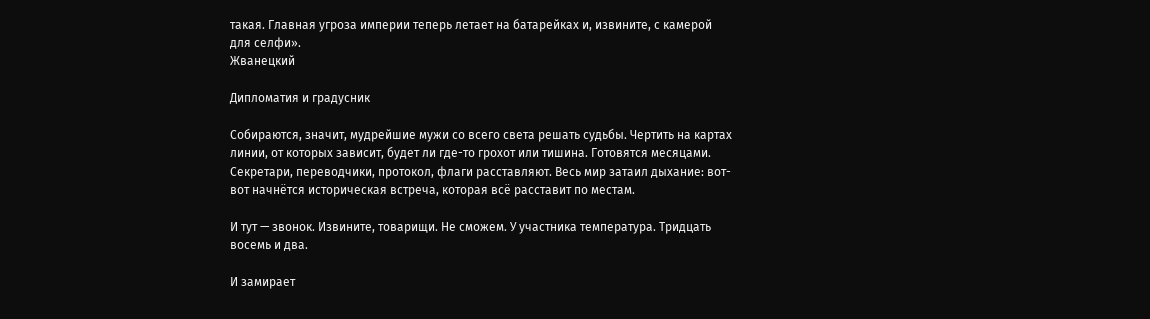такая. Главная угроза империи теперь летает на батарейках и, извините, с камерой для селфи».
Жванецкий

Дипломатия и градусник

Собираются, значит, мудрейшие мужи со всего света решать судьбы. Чертить на картах линии, от которых зависит, будет ли где-то грохот или тишина. Готовятся месяцами. Секретари, переводчики, протокол, флаги расставляют. Весь мир затаил дыхание: вот-вот начнётся историческая встреча, которая всё расставит по местам.

И тут — звонок. Извините, товарищи. Не сможем. У участника температура. Тридцать восемь и два.

И замирает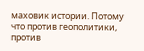маховик истории. Потому что против геополитики, против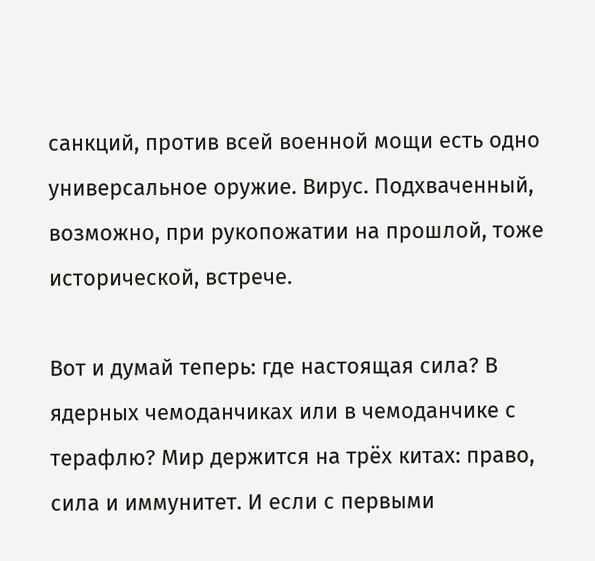санкций, против всей военной мощи есть одно универсальное оружие. Вирус. Подхваченный, возможно, при рукопожатии на прошлой, тоже исторической, встрече.

Вот и думай теперь: где настоящая сила? В ядерных чемоданчиках или в чемоданчике с терафлю? Мир держится на трёх китах: право, сила и иммунитет. И если с первыми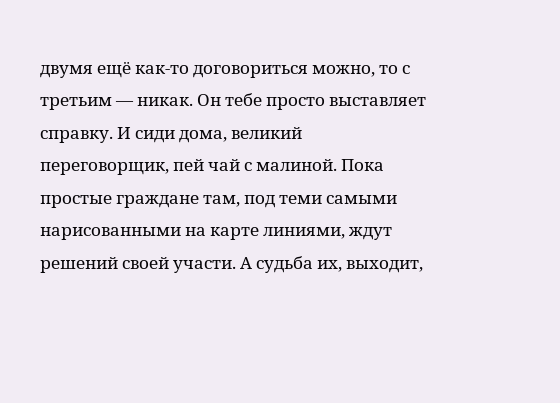двумя ещё как-то договориться можно, то с третьим — никак. Он тебе просто выставляет справку. И сиди дома, великий переговорщик, пей чай с малиной. Пока простые граждане там, под теми самыми нарисованными на карте линиями, ждут решений своей участи. А судьба их, выходит,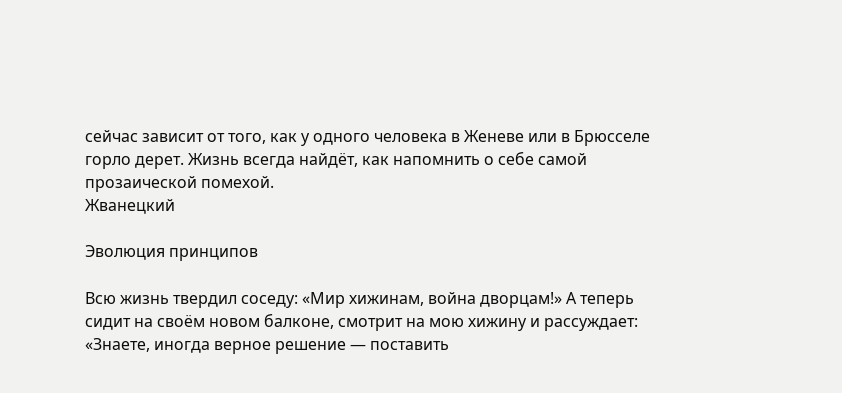сейчас зависит от того, как у одного человека в Женеве или в Брюсселе горло дерет. Жизнь всегда найдёт, как напомнить о себе самой прозаической помехой.
Жванецкий

Эволюция принципов

Всю жизнь твердил соседу: «Мир хижинам, война дворцам!» А теперь сидит на своём новом балконе, смотрит на мою хижину и рассуждает: «Знаете, иногда верное решение — поставить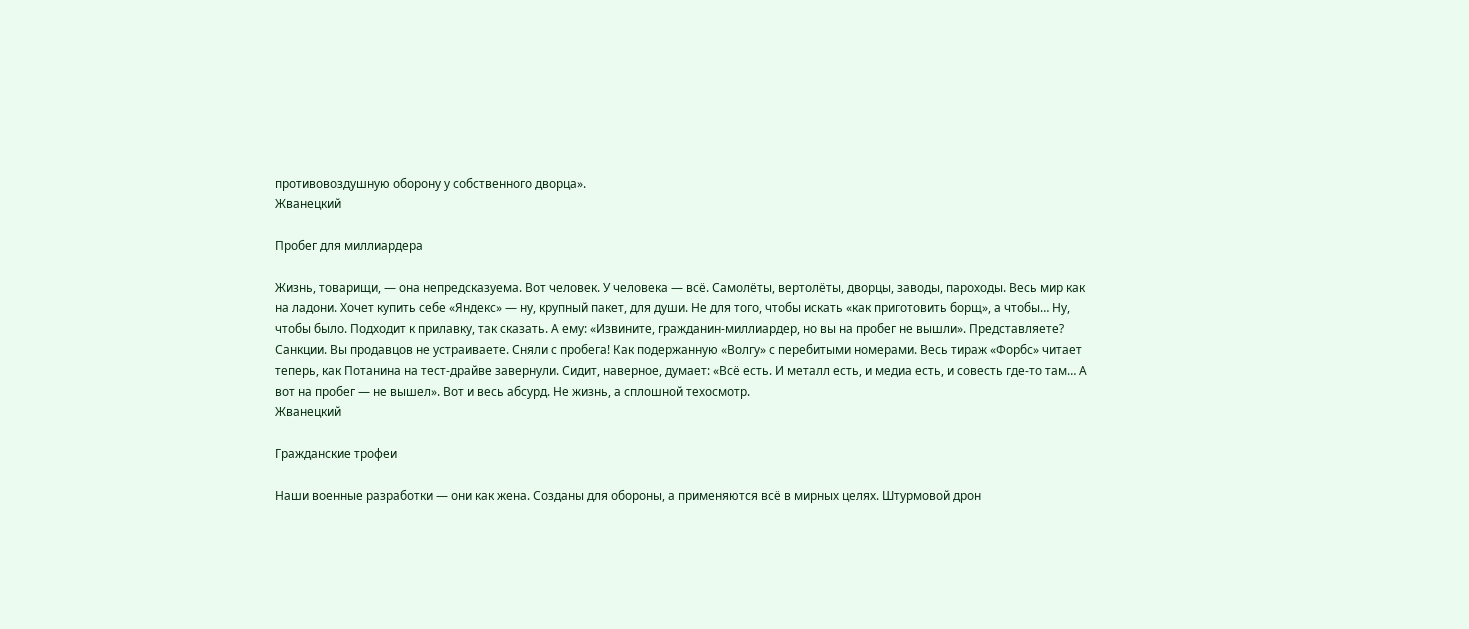противовоздушную оборону у собственного дворца».
Жванецкий

Пробег для миллиардера

Жизнь, товарищи, — она непредсказуема. Вот человек. У человека — всё. Самолёты, вертолёты, дворцы, заводы, пароходы. Весь мир как на ладони. Хочет купить себе «Яндекс» — ну, крупный пакет, для души. Не для того, чтобы искать «как приготовить борщ», а чтобы… Ну, чтобы было. Подходит к прилавку, так сказать. А ему: «Извините, гражданин-миллиардер, но вы на пробег не вышли». Представляете? Санкции. Вы продавцов не устраиваете. Сняли с пробега! Как подержанную «Волгу» с перебитыми номерами. Весь тираж «Форбс» читает теперь, как Потанина на тест-драйве завернули. Сидит, наверное, думает: «Всё есть. И металл есть, и медиа есть, и совесть где-то там… А вот на пробег — не вышел». Вот и весь абсурд. Не жизнь, а сплошной техосмотр.
Жванецкий

Гражданские трофеи

Наши военные разработки — они как жена. Созданы для обороны, а применяются всё в мирных целях. Штурмовой дрон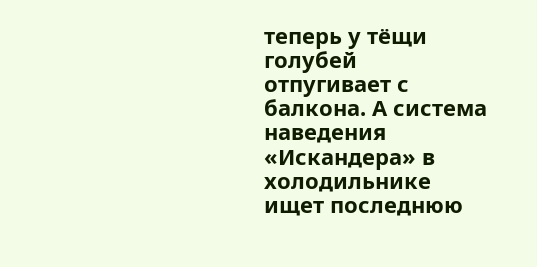теперь у тёщи голубей отпугивает с балкона. А система наведения «Искандера» в холодильнике ищет последнюю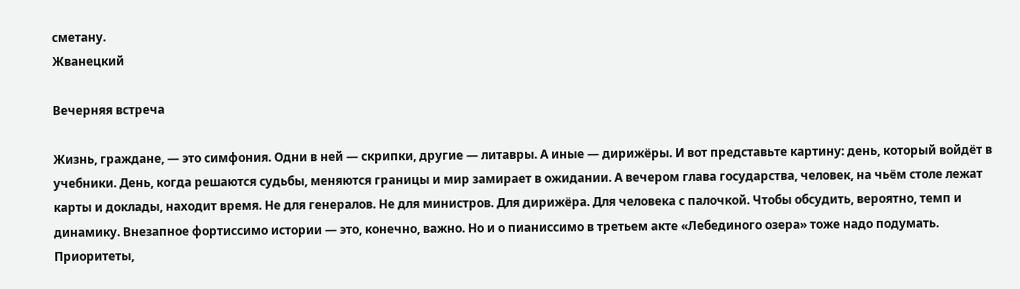сметану.
Жванецкий

Вечерняя встреча

Жизнь, граждане, — это симфония. Одни в ней — скрипки, другие — литавры. А иные — дирижёры. И вот представьте картину: день, который войдёт в учебники. День, когда решаются судьбы, меняются границы и мир замирает в ожидании. А вечером глава государства, человек, на чьём столе лежат карты и доклады, находит время. Не для генералов. Не для министров. Для дирижёра. Для человека с палочкой. Чтобы обсудить, вероятно, темп и динамику. Внезапное фортиссимо истории — это, конечно, важно. Но и о пианиссимо в третьем акте «Лебединого озера» тоже надо подумать. Приоритеты,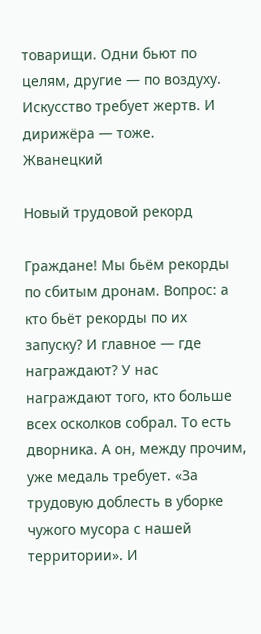товарищи. Одни бьют по целям, другие — по воздуху. Искусство требует жертв. И дирижёра — тоже.
Жванецкий

Новый трудовой рекорд

Граждане! Мы бьём рекорды по сбитым дронам. Вопрос: а кто бьёт рекорды по их запуску? И главное — где награждают? У нас награждают того, кто больше всех осколков собрал. То есть дворника. А он, между прочим, уже медаль требует. «За трудовую доблесть в уборке чужого мусора с нашей территории». И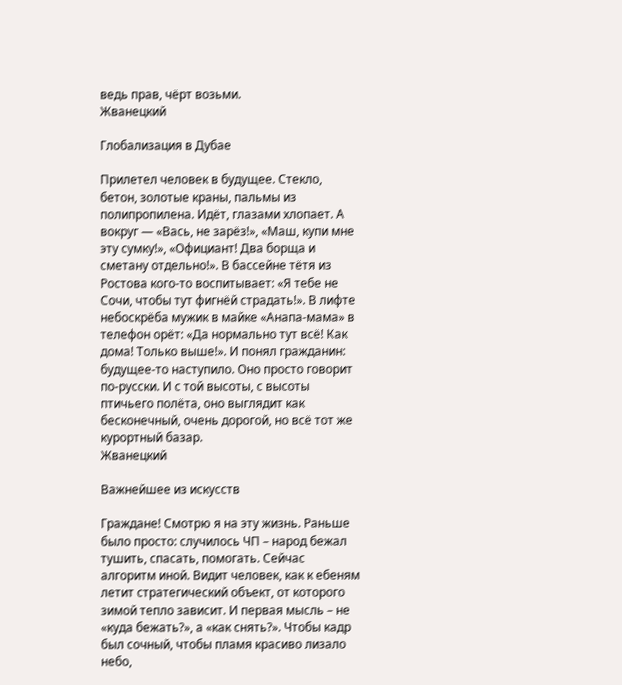ведь прав, чёрт возьми.
Жванецкий

Глобализация в Дубае

Прилетел человек в будущее. Стекло, бетон, золотые краны, пальмы из полипропилена. Идёт, глазами хлопает. А вокруг — «Вась, не зарёз!», «Маш, купи мне эту сумку!», «Официант! Два борща и сметану отдельно!». В бассейне тётя из Ростова кого-то воспитывает: «Я тебе не Сочи, чтобы тут фигнёй страдать!». В лифте небоскрёба мужик в майке «Анапа-мама» в телефон орёт: «Да нормально тут всё! Как дома! Только выше!». И понял гражданин: будущее-то наступило. Оно просто говорит по-русски. И с той высоты, с высоты птичьего полёта, оно выглядит как бесконечный, очень дорогой, но всё тот же курортный базар.
Жванецкий

Важнейшее из искусств

Граждане! Смотрю я на эту жизнь. Раньше было просто: случилось ЧП – народ бежал тушить, спасать, помогать. Сейчас алгоритм иной. Видит человек, как к ебеням летит стратегический объект, от которого зимой тепло зависит. И первая мысль – не «куда бежать?», а «как снять?». Чтобы кадр был сочный, чтобы пламя красиво лизало небо,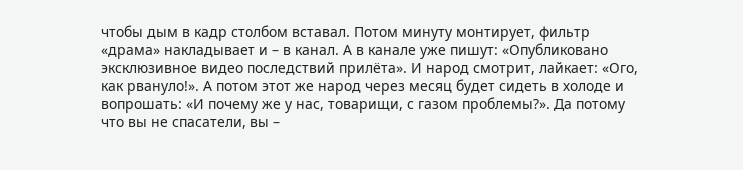чтобы дым в кадр столбом вставал. Потом минуту монтирует, фильтр «драма» накладывает и – в канал. А в канале уже пишут: «Опубликовано эксклюзивное видео последствий прилёта». И народ смотрит, лайкает: «Ого, как рвануло!». А потом этот же народ через месяц будет сидеть в холоде и вопрошать: «И почему же у нас, товарищи, с газом проблемы?». Да потому что вы не спасатели, вы –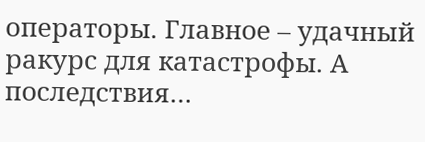операторы. Главное – удачный ракурс для катастрофы. А последствия…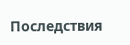Последствия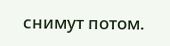снимут потом.